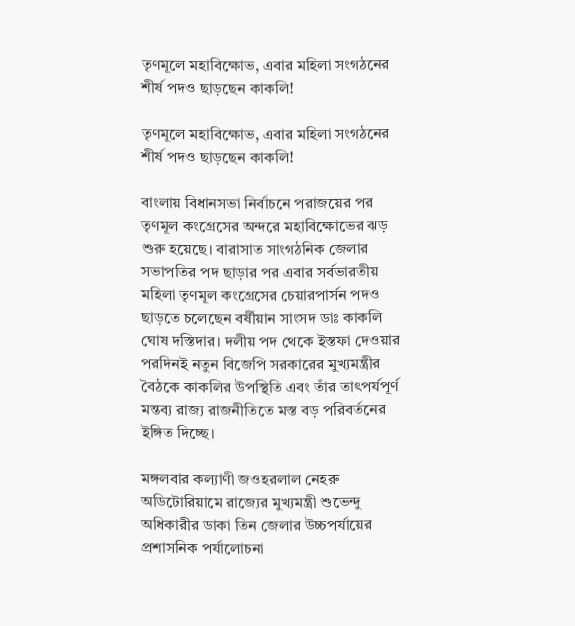তৃণমূলে মহাবিক্ষোভ, এবার মহিলা সংগঠনের শীর্ষ পদও ছাড়ছেন কাকলি!

তৃণমূলে মহাবিক্ষোভ, এবার মহিলা সংগঠনের শীর্ষ পদও ছাড়ছেন কাকলি!

বাংলায় বিধানসভা নির্বাচনে পরাজয়ের পর তৃণমূল কংগ্রেসের অন্দরে মহাবিক্ষোভের ঝড় শুরু হয়েছে। বারাসাত সাংগঠনিক জেলার সভাপতির পদ ছাড়ার পর এবার সর্বভারতীয় মহিলা তৃণমূল কংগ্রেসের চেয়ারপার্সন পদও ছাড়তে চলেছেন বর্ষীয়ান সাংসদ ডাঃ কাকলি ঘোষ দস্তিদার। দলীয় পদ থেকে ইস্তফা দেওয়ার পরদিনই নতুন বিজেপি সরকারের মুখ্যমন্ত্রীর বৈঠকে কাকলির উপস্থিতি এবং তাঁর তাৎপর্যপূর্ণ মন্তব্য রাজ্য রাজনীতিতে মস্ত বড় পরিবর্তনের ইঙ্গিত দিচ্ছে।

মঙ্গলবার কল্যাণী জওহরলাল নেহরু অডিটোরিয়ামে রাজ্যের মুখ্যমন্ত্রী শুভেন্দু অধিকারীর ডাকা তিন জেলার উচ্চপর্যায়ের প্রশাসনিক পর্যালোচনা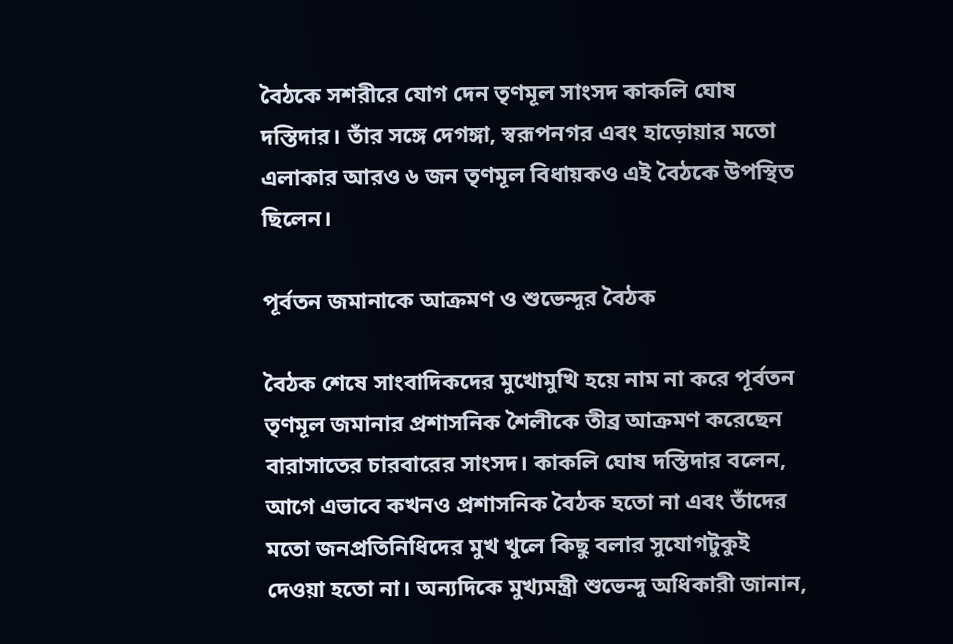বৈঠকে সশরীরে যোগ দেন তৃণমূল সাংসদ কাকলি ঘোষ দস্তিদার। তাঁর সঙ্গে দেগঙ্গা, স্বরূপনগর এবং হাড়োয়ার মতো এলাকার আরও ৬ জন তৃণমূল বিধায়কও এই বৈঠকে উপস্থিত ছিলেন।

পূর্বতন জমানাকে আক্রমণ ও শুভেন্দুর বৈঠক

বৈঠক শেষে সাংবাদিকদের মুখোমুখি হয়ে নাম না করে পূর্বতন তৃণমূল জমানার প্রশাসনিক শৈলীকে তীব্র আক্রমণ করেছেন বারাসাতের চারবারের সাংসদ। কাকলি ঘোষ দস্তিদার বলেন, আগে এভাবে কখনও প্রশাসনিক বৈঠক হতো না এবং তাঁদের মতো জনপ্রতিনিধিদের মুখ খুলে কিছু বলার সুযোগটুকুই দেওয়া হতো না। অন্যদিকে মুখ্যমন্ত্রী শুভেন্দু অধিকারী জানান,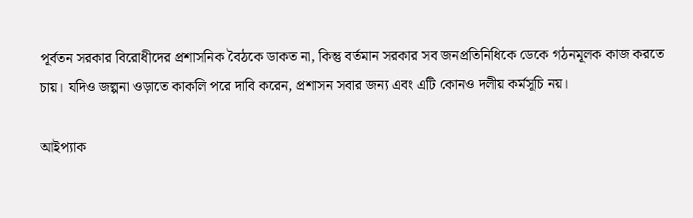পূর্বতন সরকার বিরোধীদের প্রশাসনিক বৈঠকে ডাকত না, কিন্তু বর্তমান সরকার সব জনপ্রতিনিধিকে ডেকে গঠনমূলক কাজ করতে চায়। যদিও জল্পনা ওড়াতে কাকলি পরে দাবি করেন, প্রশাসন সবার জন্য এবং এটি কোনও দলীয় কর্মসূচি নয়।

আইপ্যাক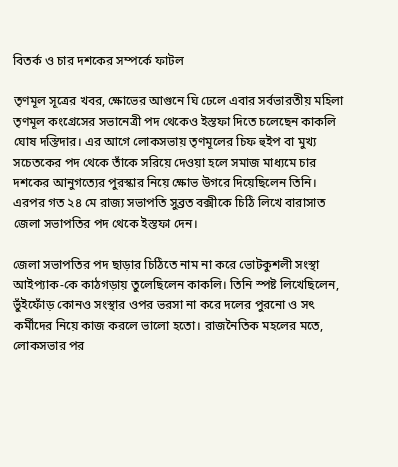বিতর্ক ও চার দশকের সম্পর্কে ফাটল

তৃণমূল সূত্রের খবর, ক্ষোভের আগুনে ঘি ঢেলে এবার সর্বভারতীয় মহিলা তৃণমূল কংগ্রেসের সভানেত্রী পদ থেকেও ইস্তফা দিতে চলেছেন কাকলি ঘোষ দস্তিদার। এর আগে লোকসভায় তৃণমূলের চিফ হুইপ বা মুখ্য সচেতকের পদ থেকে তাঁকে সরিয়ে দেওয়া হলে সমাজ মাধ্যমে চার দশকের আনুগত্যের পুরস্কার নিয়ে ক্ষোভ উগরে দিয়েছিলেন তিনি। এরপর গত ২৪ মে রাজ্য সভাপতি সুব্রত বক্সীকে চিঠি লিখে বারাসাত জেলা সভাপতির পদ থেকে ইস্তফা দেন।

জেলা সভাপতির পদ ছাড়ার চিঠিতে নাম না করে ভোটকুশলী সংস্থা আইপ্যাক-কে কাঠগড়ায় তুলেছিলেন কাকলি। তিনি স্পষ্ট লিখেছিলেন, ভুঁইফোঁড় কোনও সংস্থার ওপর ভরসা না করে দলের পুরনো ও সৎ কর্মীদের নিয়ে কাজ করলে ভালো হতো। রাজনৈতিক মহলের মতে, লোকসভার পর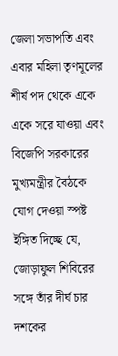জেলা সভাপতি এবং এবার মহিলা তৃণমূলের শীর্ষ পদ থেকে একে একে সরে যাওয়া এবং বিজেপি সরকারের মুখ্যমন্ত্রীর বৈঠকে যোগ দেওয়া স্পষ্ট ইঙ্গিত দিচ্ছে যে, জোড়াফুল শিবিরের সঙ্গে তাঁর দীর্ঘ চার দশকের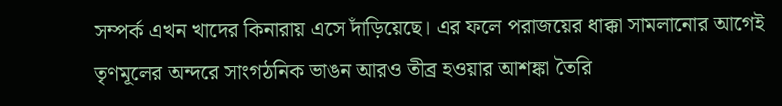সম্পর্ক এখন খাদের কিনারায় এসে দাঁড়িয়েছে। এর ফলে পরাজয়ের ধাক্কা সামলানোর আগেই তৃণমূলের অন্দরে সাংগঠনিক ভাঙন আরও তীব্র হওয়ার আশঙ্কা তৈরি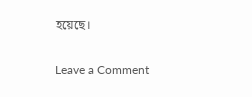হয়েছে।

Leave a Comment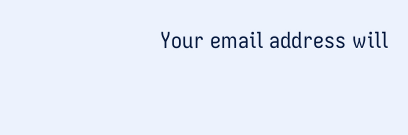Your email address will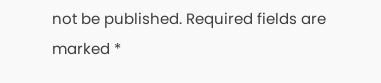not be published. Required fields are marked *